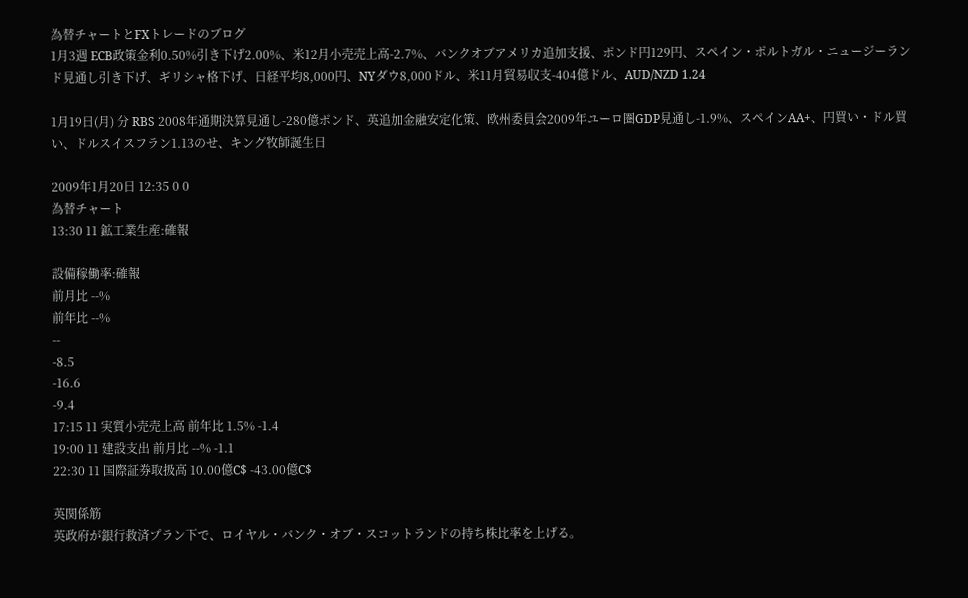為替チャートとFXトレードのブログ
1月3週 ECB政策金利0.50%引き下げ2.00%、米12月小売売上高-2.7%、バンクオブアメリカ追加支援、ポンド円129円、スペイン・ポルトガル・ニュージーランド見通し引き下げ、ギリシャ格下げ、日経平均8,000円、NYダウ8,000ドル、米11月貿易収支-404億ドル、AUD/NZD 1.24

1月19日(月) 分 RBS 2008年通期決算見通し-280億ポンド、英追加金融安定化策、欧州委員会2009年ユーロ圏GDP見通し-1.9%、スペインAA+、円買い・ドル買い、ドルスイスフラン1.13のせ、キング牧師誕生日

2009年1月20日 12:35 0 0
為替チャート
13:30 11 鉱工業生産:確報

設備稼働率:確報
前月比 --%
前年比 --%
--
-8.5
-16.6
-9.4
17:15 11 実質小売売上高 前年比 1.5% -1.4
19:00 11 建設支出 前月比 --% -1.1
22:30 11 国際証券取扱高 10.00億C$ -43.00億C$

英関係筋
英政府が銀行救済プラン下で、ロイヤル・バンク・オブ・スコットランドの持ち株比率を上げる。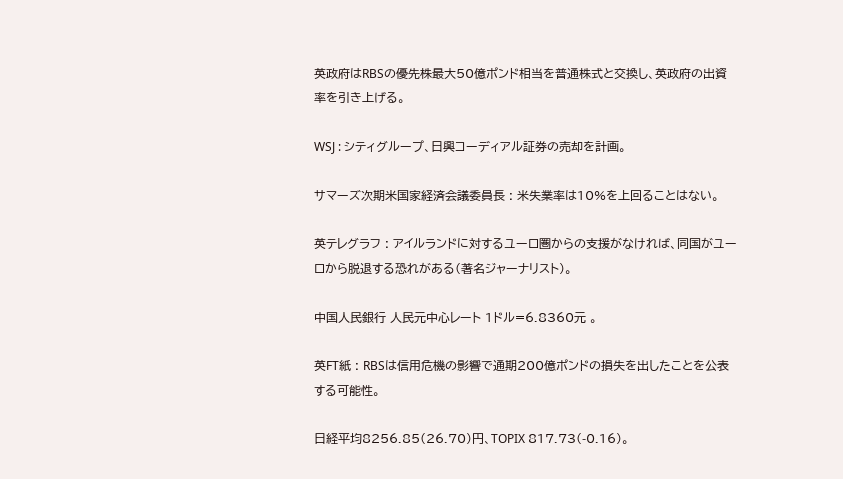英政府はRBSの優先株最大50億ポンド相当を普通株式と交換し、英政府の出資率を引き上げる。

WSJ : シティグループ、日興コーディアル証券の売却を計画。

サマーズ次期米国家経済会議委員長 : 米失業率は10%を上回ることはない。

英テレグラフ : アイルランドに対するユーロ圏からの支援がなければ、同国がユーロから脱退する恐れがある(著名ジャーナリスト)。

中国人民銀行 人民元中心レート 1ドル=6.8360元 。

英FT紙 : RBSは信用危機の影響で通期200億ポンドの損失を出したことを公表する可能性。

日経平均8256.85(26.70)円、TOPIX 817.73(-0.16)。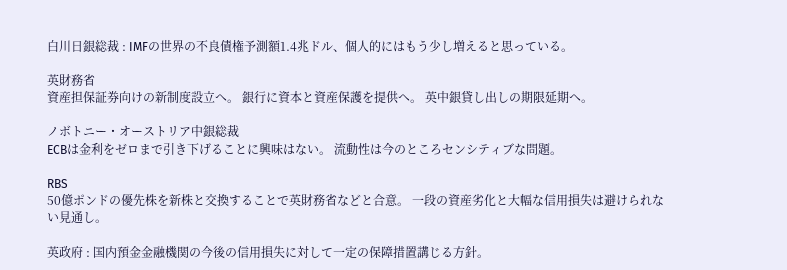白川日銀総裁 : IMFの世界の不良債権予測額1.4兆ドル、個人的にはもう少し増えると思っている。

英財務省
資産担保証券向けの新制度設立へ。 銀行に資本と資産保護を提供へ。 英中銀貸し出しの期限延期へ。

ノボトニー・オーストリア中銀総裁
ECBは金利をゼロまで引き下げることに興味はない。 流動性は今のところセンシティブな問題。

RBS
50億ポンドの優先株を新株と交換することで英財務省などと合意。 一段の資産劣化と大幅な信用損失は避けられない見通し。

英政府 : 国内預金金融機関の今後の信用損失に対して一定の保障措置講じる方針。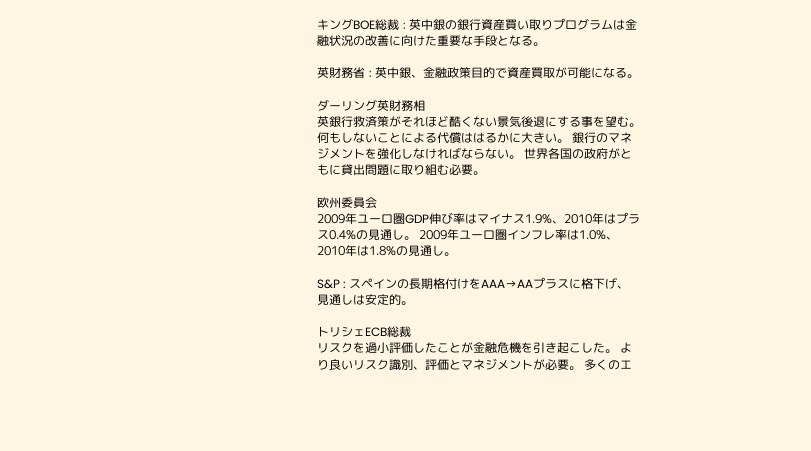キングBOE総裁 : 英中銀の銀行資産買い取りプログラムは金融状況の改善に向けた重要な手段となる。

英財務省 : 英中銀、金融政策目的で資産買取が可能になる。

ダーリング英財務相
英銀行救済策がそれほど酷くない景気後退にする事を望む。 何もしないことによる代償ははるかに大きい。 銀行のマネジメントを強化しなければならない。 世界各国の政府がともに貸出問題に取り組む必要。

欧州委員会
2009年ユーロ圏GDP伸び率はマイナス1.9%、2010年はプラス0.4%の見通し。 2009年ユーロ圏インフレ率は1.0%、2010年は1.8%の見通し。

S&P : スペインの長期格付けをAAA→AAプラスに格下げ、見通しは安定的。

トリシェECB総裁
リスクを過小評価したことが金融危機を引き起こした。 より良いリスク識別、評価とマネジメントが必要。 多くのエ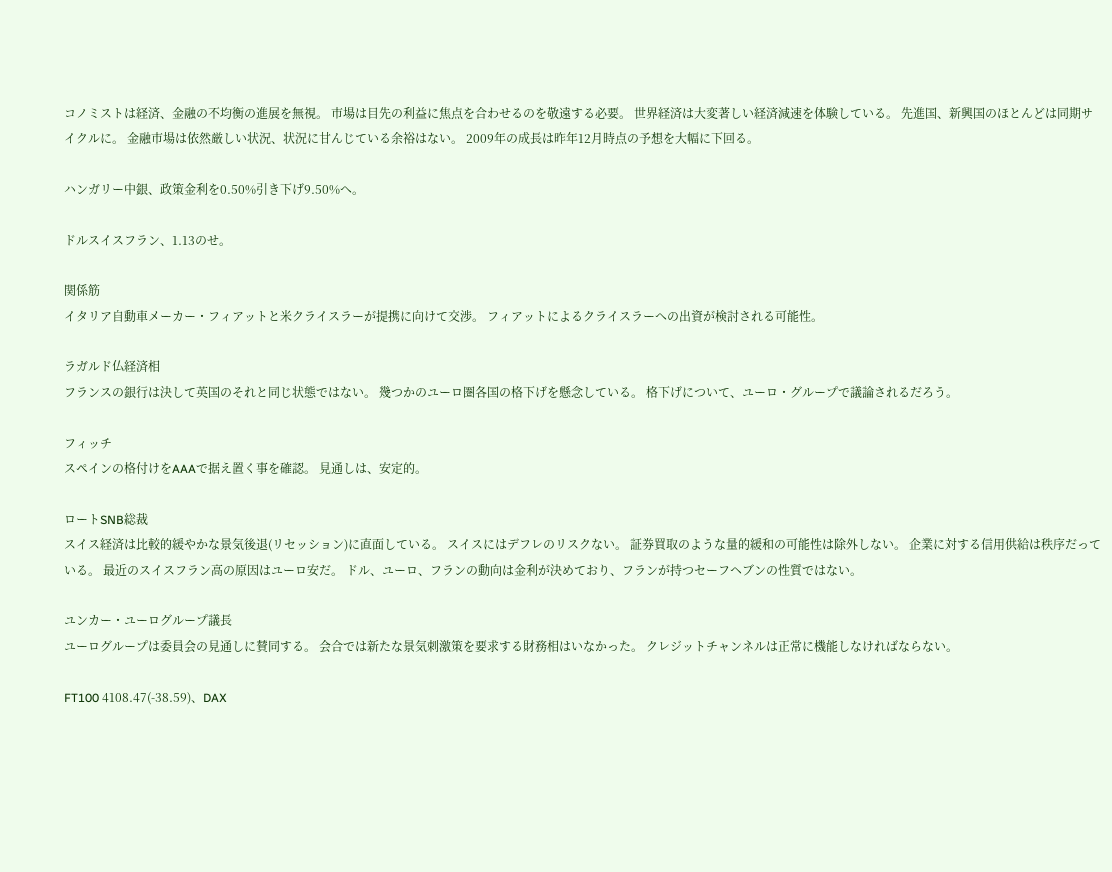コノミストは経済、金融の不均衡の進展を無視。 市場は目先の利益に焦点を合わせるのを敬遠する必要。 世界経済は大変著しい経済減速を体験している。 先進国、新興国のほとんどは同期サイクルに。 金融市場は依然厳しい状況、状況に甘んじている余裕はない。 2009年の成長は昨年12月時点の予想を大幅に下回る。

ハンガリー中銀、政策金利を0.50%引き下げ9.50%へ。

ドルスイスフラン、1.13のせ。

関係筋
イタリア自動車メーカー・フィアットと米クライスラーが提携に向けて交渉。 フィアットによるクライスラーへの出資が検討される可能性。

ラガルド仏経済相
フランスの銀行は決して英国のそれと同じ状態ではない。 幾つかのユーロ圏各国の格下げを懸念している。 格下げについて、ユーロ・グループで議論されるだろう。

フィッチ
スペインの格付けをAAAで据え置く事を確認。 見通しは、安定的。

ロートSNB総裁
スイス経済は比較的緩やかな景気後退(リセッション)に直面している。 スイスにはデフレのリスクない。 証券買取のような量的緩和の可能性は除外しない。 企業に対する信用供給は秩序だっている。 最近のスイスフラン高の原因はユーロ安だ。 ドル、ユーロ、フランの動向は金利が決めており、フランが持つセーフヘブンの性質ではない。

ユンカー・ユーログループ議長
ユーログループは委員会の見通しに賛同する。 会合では新たな景気刺激策を要求する財務相はいなかった。 クレジットチャンネルは正常に機能しなければならない。

FT100 4108.47(-38.59)、DAX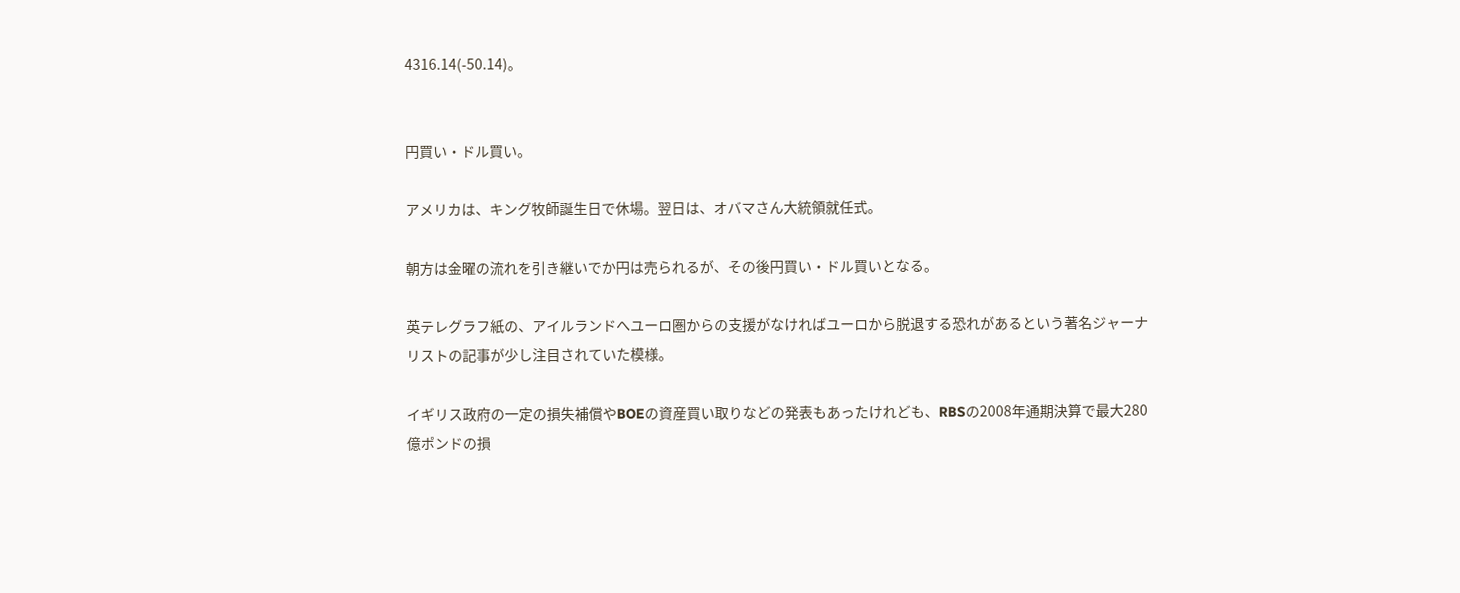4316.14(-50.14)。


円買い・ドル買い。

アメリカは、キング牧師誕生日で休場。翌日は、オバマさん大統領就任式。

朝方は金曜の流れを引き継いでか円は売られるが、その後円買い・ドル買いとなる。

英テレグラフ紙の、アイルランドへユーロ圏からの支援がなければユーロから脱退する恐れがあるという著名ジャーナリストの記事が少し注目されていた模様。

イギリス政府の一定の損失補償やBOEの資産買い取りなどの発表もあったけれども、RBSの2008年通期決算で最大280億ポンドの損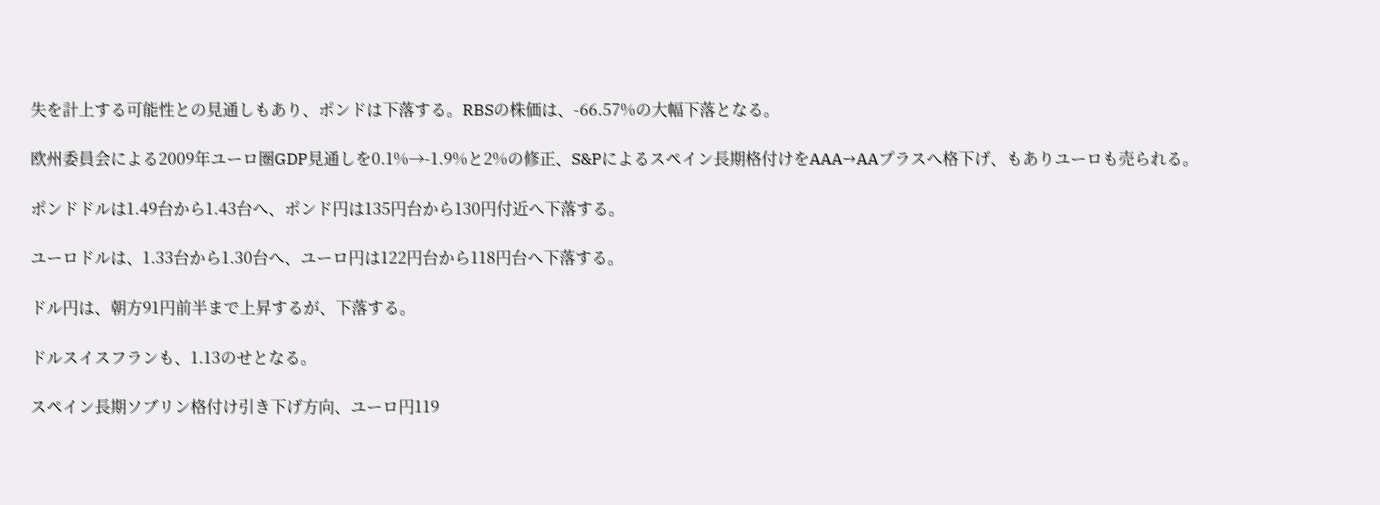失を計上する可能性との見通しもあり、ポンドは下落する。RBSの株価は、-66.57%の大幅下落となる。

欧州委員会による2009年ユーロ圏GDP見通しを0.1%→-1.9%と2%の修正、S&Pによるスペイン長期格付けをAAA→AAプラスへ格下げ、もありユーロも売られる。

ポンドドルは1.49台から1.43台へ、ポンド円は135円台から130円付近へ下落する。

ユーロドルは、1.33台から1.30台へ、ユーロ円は122円台から118円台へ下落する。

ドル円は、朝方91円前半まで上昇するが、下落する。

ドルスイスフランも、1.13のせとなる。

スペイン長期ソブリン格付け引き下げ方向、ユーロ円119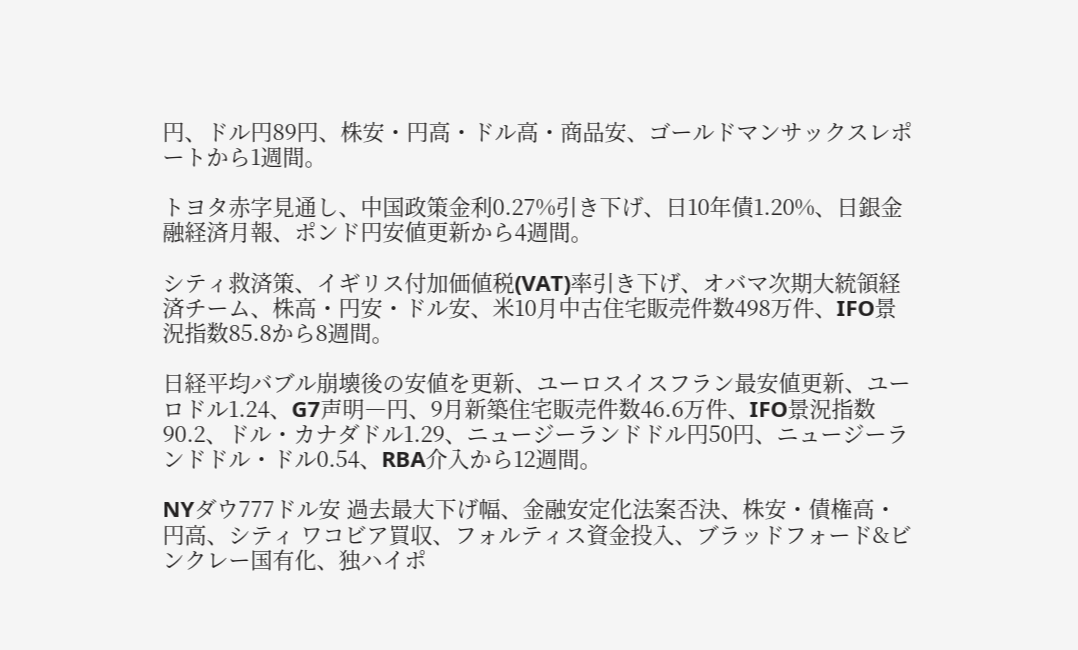円、ドル円89円、株安・円高・ドル高・商品安、ゴールドマンサックスレポートから1週間。

トヨタ赤字見通し、中国政策金利0.27%引き下げ、日10年債1.20%、日銀金融経済月報、ポンド円安値更新から4週間。

シティ救済策、イギリス付加価値税(VAT)率引き下げ、オバマ次期大統領経済チーム、株高・円安・ドル安、米10月中古住宅販売件数498万件、IFO景況指数85.8から8週間。

日経平均バブル崩壊後の安値を更新、ユーロスイスフラン最安値更新、ユーロドル1.24、G7声明―円、9月新築住宅販売件数46.6万件、IFO景況指数90.2、ドル・カナダドル1.29、ニュージーランドドル円50円、ニュージーランドドル・ドル0.54、RBA介入から12週間。

NYダウ777ドル安 過去最大下げ幅、金融安定化法案否決、株安・債権高・円高、シティ ワコビア買収、フォルティス資金投入、ブラッドフォード&ビンクレー国有化、独ハイポ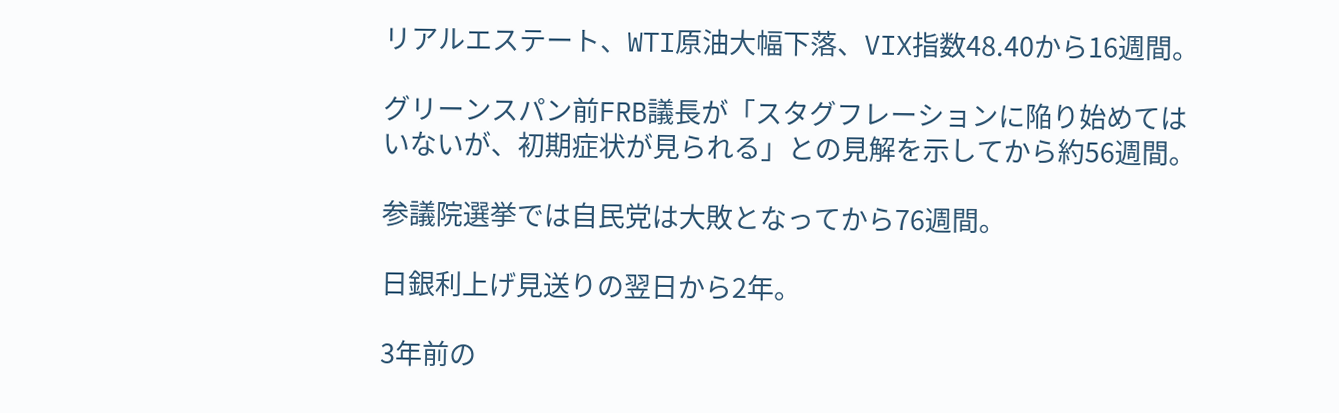リアルエステート、WTI原油大幅下落、VIX指数48.40から16週間。

グリーンスパン前FRB議長が「スタグフレーションに陥り始めてはいないが、初期症状が見られる」との見解を示してから約56週間。

参議院選挙では自民党は大敗となってから76週間。

日銀利上げ見送りの翌日から2年。

3年前の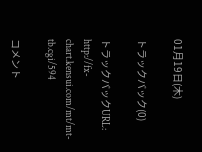01月19日(木)

トラックバック(0)

トラックバックURL: http://fx-chart.kensui.com/mt/mt-tb.cgi/594

コメント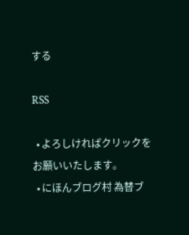する

RSS

  • よろしければクリックをお願いいたします。
  • にほんブログ村 為替ブ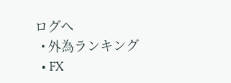ログへ
  • 外為ランキング
  • FX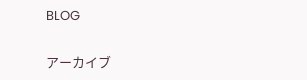BLOG

アーカイブ